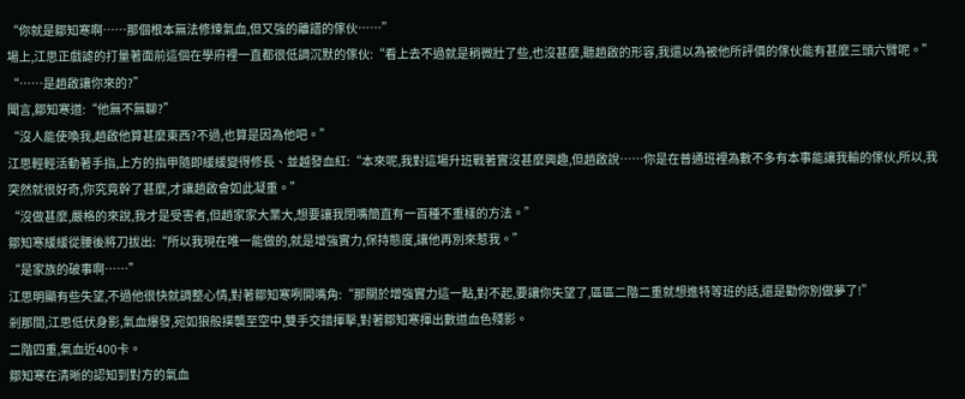“你就是鄒知寒啊……那個根本無法修煉氣血,但又強的離譜的傢伙……”
場上,江思正戲謔的打量著面前這個在學府裡一直都很低調沉默的傢伙:“看上去不過就是稍微壯了些,也沒甚麼,聽趙啟的形容,我還以為被他所評價的傢伙能有甚麼三頭六臂呢。”
“……是趙啟讓你來的?”
聞言,鄒知寒道:“他無不無聊?”
“沒人能使喚我,趙啟他算甚麼東西?不過,也算是因為他吧。”
江思輕輕活動著手指,上方的指甲隨即緩緩變得修長、並越發血紅:“本來呢,我對這場升班戰著實沒甚麼興趣,但趙啟說……你是在普通班裡為數不多有本事能讓我輸的傢伙,所以,我突然就很好奇,你究竟幹了甚麼,才讓趙啟會如此凝重。”
“沒做甚麼,嚴格的來說,我才是受害者,但趙家家大業大,想要讓我閉嘴簡直有一百種不重樣的方法。”
鄒知寒緩緩從腰後將刀拔出:“所以我現在唯一能做的,就是增強實力,保持態度,讓他再別來惹我。”
“是家族的破事啊……”
江思明顯有些失望,不過他很快就調整心情,對著鄒知寒咧開嘴角:“那關於增強實力這一點,對不起,要讓你失望了,區區二階二重就想進特等班的話,還是勸你別做夢了!”
剎那間,江思低伏身影,氣血爆發,宛如狼般撲襲至空中,雙手交錯揮擊,對著鄒知寒揮出數道血色殘影。
二階四重,氣血近400卡。
鄒知寒在清晰的認知到對方的氣血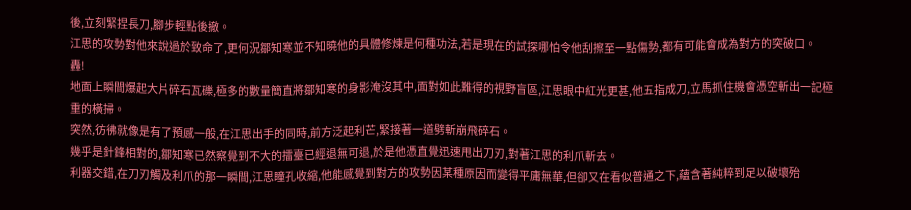後,立刻緊捏長刀,腳步輕點後撤。
江思的攻勢對他來說過於致命了,更何況鄒知寒並不知曉他的具體修煉是何種功法,若是現在的試探哪怕令他刮擦至一點傷勢,都有可能會成為對方的突破口。
轟!
地面上瞬間爆起大片碎石瓦礫,極多的數量簡直將鄒知寒的身影淹沒其中,面對如此難得的視野盲區,江思眼中紅光更甚,他五指成刀,立馬抓住機會憑空斬出一記極重的橫掃。
突然,彷彿就像是有了預感一般,在江思出手的同時,前方泛起利芒,緊接著一道劈斬崩飛碎石。
幾乎是針鋒相對的,鄒知寒已然察覺到不大的擂臺已經退無可退,於是他憑直覺迅速甩出刀刃,對著江思的利爪斬去。
利器交錯,在刀刃觸及利爪的那一瞬間,江思瞳孔收縮,他能感覺到對方的攻勢因某種原因而變得平庸無華,但卻又在看似普通之下,蘊含著純粹到足以破壞殆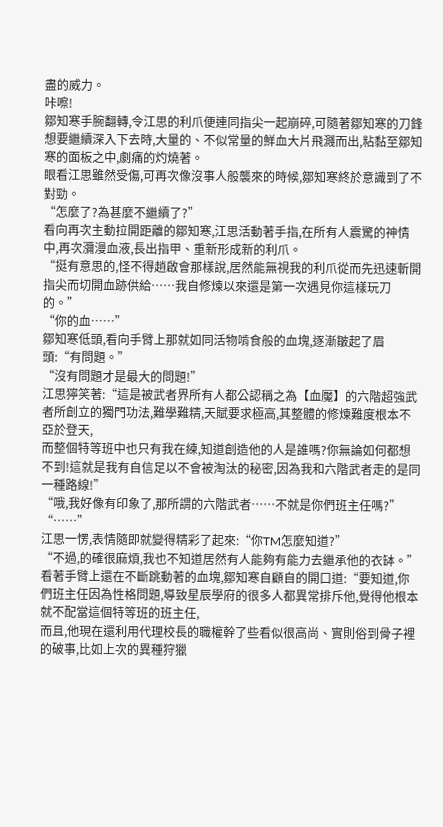盡的威力。
咔嚓!
鄒知寒手腕翻轉,令江思的利爪便連同指尖一起崩碎,可隨著鄒知寒的刀鋒想要繼續深入下去時,大量的、不似常量的鮮血大片飛濺而出,粘黏至鄒知寒的面板之中,劇痛的灼燒著。
眼看江思雖然受傷,可再次像沒事人般襲來的時候,鄒知寒終於意識到了不對勁。
“怎麼了?為甚麼不繼續了?”
看向再次主動拉開距離的鄒知寒,江思活動著手指,在所有人震驚的神情中,再次瀰漫血液,長出指甲、重新形成新的利爪。
“挺有意思的,怪不得趙啟會那樣說,居然能無視我的利爪從而先迅速斬開指尖而切開血跡供給……我自修煉以來還是第一次遇見你這樣玩刀的。”
“你的血……”
鄒知寒低頭,看向手臂上那就如同活物啃食般的血塊,逐漸皺起了眉頭:“有問題。”
“沒有問題才是最大的問題!”
江思獰笑著:“這是被武者界所有人都公認稱之為【血魘】的六階超強武者所創立的獨門功法,難學難精,天賦要求極高,其整體的修煉難度根本不亞於登天,
而整個特等班中也只有我在練,知道創造他的人是誰嗎?你無論如何都想不到!這就是我有自信足以不會被淘汰的秘密,因為我和六階武者走的是同一種路線!”
“哦,我好像有印象了,那所謂的六階武者……不就是你們班主任嗎?”
“……”
江思一愣,表情隨即就變得精彩了起來:“你TM怎麼知道?”
“不過,的確很麻煩,我也不知道居然有人能夠有能力去繼承他的衣缽。”
看著手臂上還在不斷跳動著的血塊,鄒知寒自顧自的開口道:“要知道,你們班主任因為性格問題,導致星辰學府的很多人都異常排斥他,覺得他根本就不配當這個特等班的班主任,
而且,他現在還利用代理校長的職權幹了些看似很高尚、實則俗到骨子裡的破事,比如上次的異種狩獵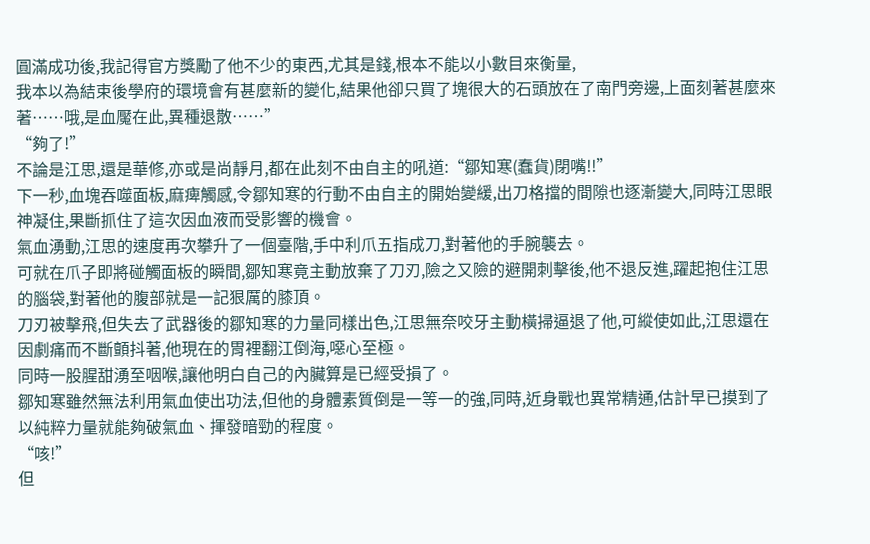圓滿成功後,我記得官方獎勵了他不少的東西,尤其是錢,根本不能以小數目來衡量,
我本以為結束後學府的環境會有甚麼新的變化,結果他卻只買了塊很大的石頭放在了南門旁邊,上面刻著甚麼來著……哦,是血魘在此,異種退散……”
“夠了!”
不論是江思,還是華修,亦或是尚靜月,都在此刻不由自主的吼道:“鄒知寒(蠢貨)閉嘴!!”
下一秒,血塊吞噬面板,麻痺觸感,令鄒知寒的行動不由自主的開始變緩,出刀格擋的間隙也逐漸變大,同時江思眼神凝住,果斷抓住了這次因血液而受影響的機會。
氣血湧動,江思的速度再次攀升了一個臺階,手中利爪五指成刀,對著他的手腕襲去。
可就在爪子即將碰觸面板的瞬間,鄒知寒竟主動放棄了刀刃,險之又險的避開刺擊後,他不退反進,躍起抱住江思的腦袋,對著他的腹部就是一記狠厲的膝頂。
刀刃被擊飛,但失去了武器後的鄒知寒的力量同樣出色,江思無奈咬牙主動橫掃逼退了他,可縱使如此,江思還在因劇痛而不斷顫抖著,他現在的胃裡翻江倒海,噁心至極。
同時一股腥甜湧至咽喉,讓他明白自己的內臟算是已經受損了。
鄒知寒雖然無法利用氣血使出功法,但他的身體素質倒是一等一的強,同時,近身戰也異常精通,估計早已摸到了以純粹力量就能夠破氣血、揮發暗勁的程度。
“咳!”
但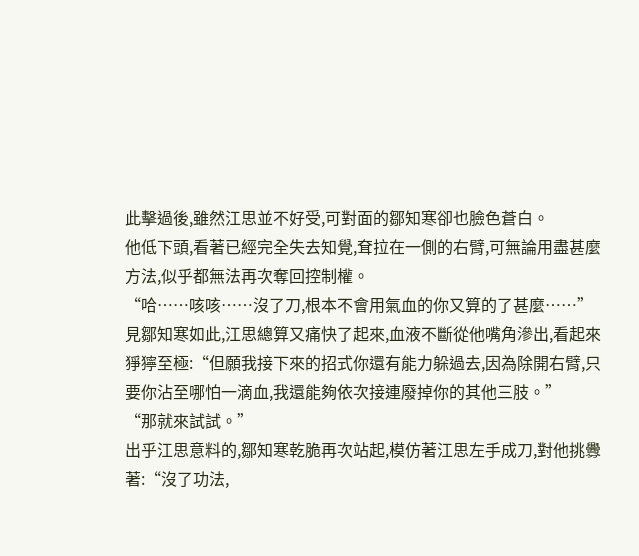此擊過後,雖然江思並不好受,可對面的鄒知寒卻也臉色蒼白。
他低下頭,看著已經完全失去知覺,耷拉在一側的右臂,可無論用盡甚麼方法,似乎都無法再次奪回控制權。
“哈……咳咳……沒了刀,根本不會用氣血的你又算的了甚麼……”
見鄒知寒如此,江思總算又痛快了起來,血液不斷從他嘴角滲出,看起來猙獰至極:“但願我接下來的招式你還有能力躲過去,因為除開右臂,只要你沾至哪怕一滴血,我還能夠依次接連廢掉你的其他三肢。”
“那就來試試。”
出乎江思意料的,鄒知寒乾脆再次站起,模仿著江思左手成刀,對他挑釁著:“沒了功法,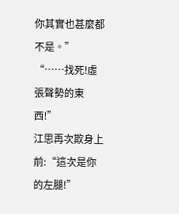你其實也甚麼都不是。”
“……找死!虛張聲勢的東西!”
江思再次欺身上前:“這次是你的左腿!”